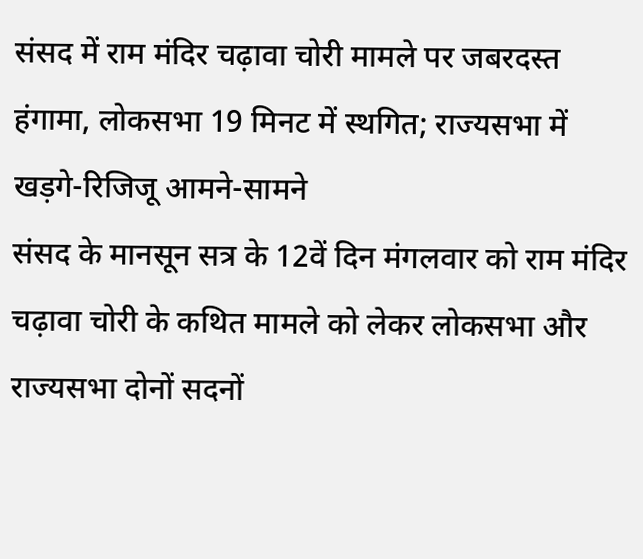संसद में राम मंदिर चढ़ावा चोरी मामले पर जबरदस्त हंगामा, लोकसभा 19 मिनट में स्थगित; राज्यसभा में खड़गे-रिजिजू आमने-सामने
संसद के मानसून सत्र के 12वें दिन मंगलवार को राम मंदिर चढ़ावा चोरी के कथित मामले को लेकर लोकसभा और राज्यसभा दोनों सदनों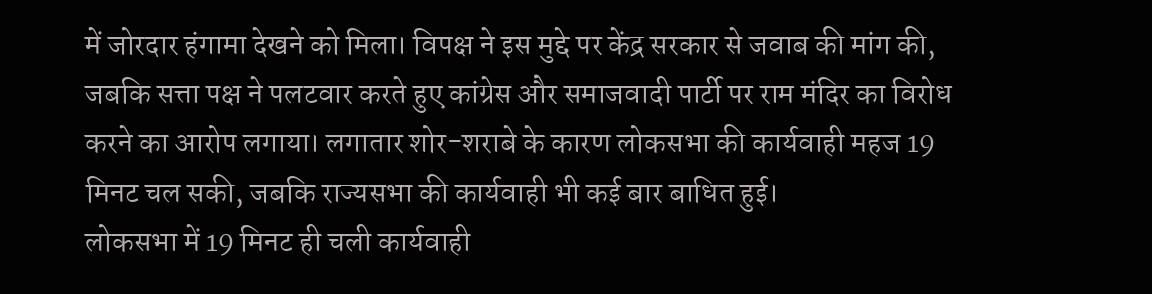में जोरदार हंगामा देखने को मिला। विपक्ष ने इस मुद्दे पर केंद्र सरकार से जवाब की मांग की, जबकि सत्ता पक्ष ने पलटवार करते हुए कांग्रेस और समाजवादी पार्टी पर राम मंदिर का विरोध करने का आरोप लगाया। लगातार शोर-शराबे के कारण लोकसभा की कार्यवाही महज 19 मिनट चल सकी, जबकि राज्यसभा की कार्यवाही भी कई बार बाधित हुई।
लोकसभा में 19 मिनट ही चली कार्यवाही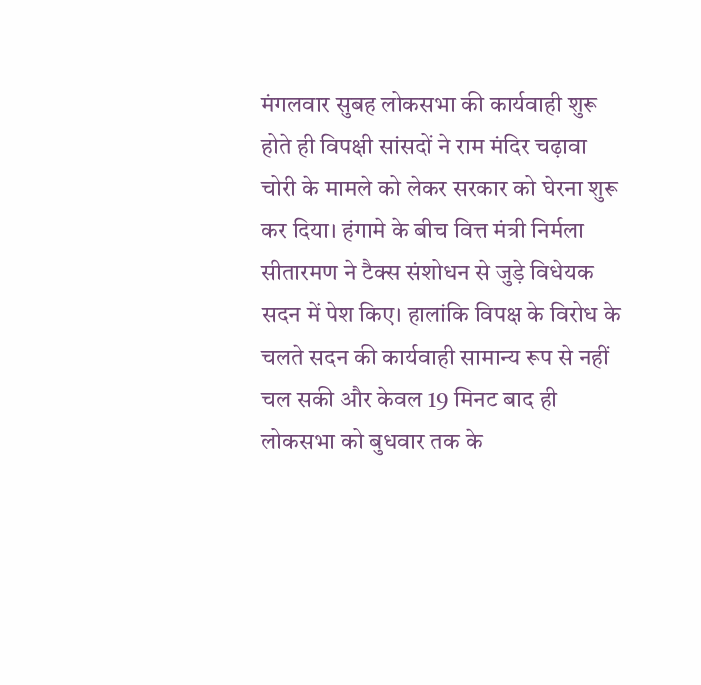मंगलवार सुबह लोकसभा की कार्यवाही शुरू होते ही विपक्षी सांसदों ने राम मंदिर चढ़ावा चोरी के मामले को लेकर सरकार को घेरना शुरू कर दिया। हंगामे के बीच वित्त मंत्री निर्मला सीतारमण ने टैक्स संशोधन से जुड़े विधेयक सदन में पेश किए। हालांकि विपक्ष के विरोध के चलते सदन की कार्यवाही सामान्य रूप से नहीं चल सकी और केवल 19 मिनट बाद ही लोकसभा को बुधवार तक के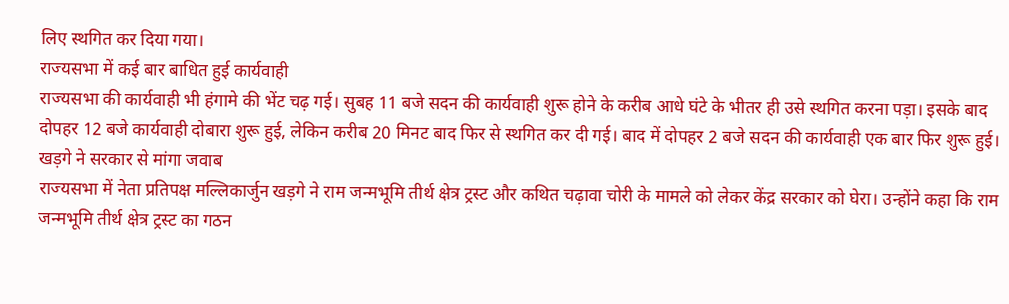लिए स्थगित कर दिया गया।
राज्यसभा में कई बार बाधित हुई कार्यवाही
राज्यसभा की कार्यवाही भी हंगामे की भेंट चढ़ गई। सुबह 11 बजे सदन की कार्यवाही शुरू होने के करीब आधे घंटे के भीतर ही उसे स्थगित करना पड़ा। इसके बाद दोपहर 12 बजे कार्यवाही दोबारा शुरू हुई, लेकिन करीब 20 मिनट बाद फिर से स्थगित कर दी गई। बाद में दोपहर 2 बजे सदन की कार्यवाही एक बार फिर शुरू हुई।
खड़गे ने सरकार से मांगा जवाब
राज्यसभा में नेता प्रतिपक्ष मल्लिकार्जुन खड़गे ने राम जन्मभूमि तीर्थ क्षेत्र ट्रस्ट और कथित चढ़ावा चोरी के मामले को लेकर केंद्र सरकार को घेरा। उन्होंने कहा कि राम जन्मभूमि तीर्थ क्षेत्र ट्रस्ट का गठन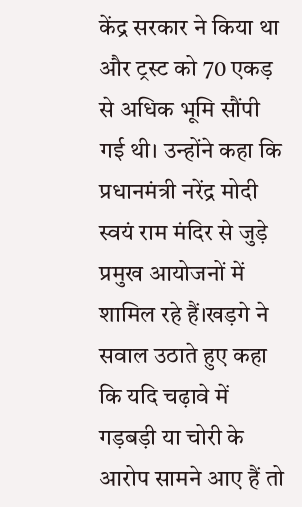केंद्र सरकार ने किया था और ट्रस्ट को 70 एकड़ से अधिक भूमि सौंपी गई थी। उन्होंने कहा कि प्रधानमंत्री नरेंद्र मोदी स्वयं राम मंदिर से जुड़े प्रमुख आयोजनों में शामिल रहे हैं।खड़गे ने सवाल उठाते हुए कहा कि यदि चढ़ावे में गड़बड़ी या चोरी के आरोप सामने आए हैं तो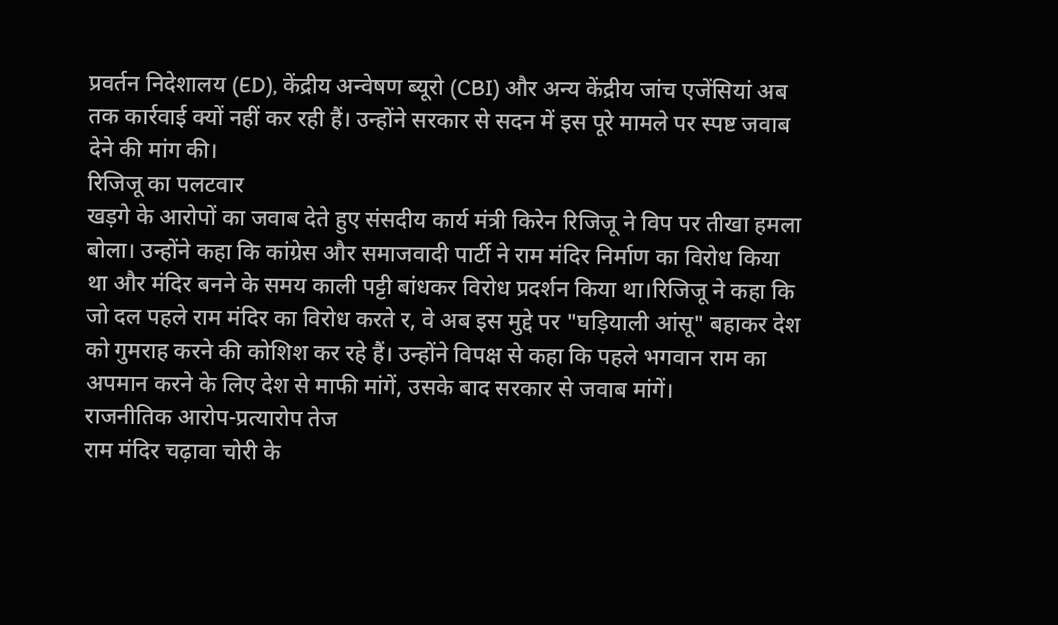प्रवर्तन निदेशालय (ED), केंद्रीय अन्वेषण ब्यूरो (CBI) और अन्य केंद्रीय जांच एजेंसियां अब तक कार्रवाई क्यों नहीं कर रही हैं। उन्होंने सरकार से सदन में इस पूरे मामले पर स्पष्ट जवाब देने की मांग की।
रिजिजू का पलटवार
खड़गे के आरोपों का जवाब देते हुए संसदीय कार्य मंत्री किरेन रिजिजू ने विप पर तीखा हमला बोला। उन्होंने कहा कि कांग्रेस और समाजवादी पार्टी ने राम मंदिर निर्माण का विरोध किया था और मंदिर बनने के समय काली पट्टी बांधकर विरोध प्रदर्शन किया था।रिजिजू ने कहा कि जो दल पहले राम मंदिर का विरोध करते र, वे अब इस मुद्दे पर "घड़ियाली आंसू" बहाकर देश को गुमराह करने की कोशिश कर रहे हैं। उन्होंने विपक्ष से कहा कि पहले भगवान राम का अपमान करने के लिए देश से माफी मांगें, उसके बाद सरकार से जवाब मांगें।
राजनीतिक आरोप-प्रत्यारोप तेज
राम मंदिर चढ़ावा चोरी के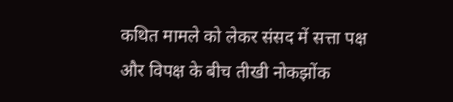कथित मामले को लेकर संसद में सत्ता पक्ष और विपक्ष के बीच तीखी नोकझोंक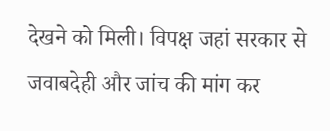देखने को मिली। विपक्ष जहां सरकार से जवाबदेही और जांच की मांग कर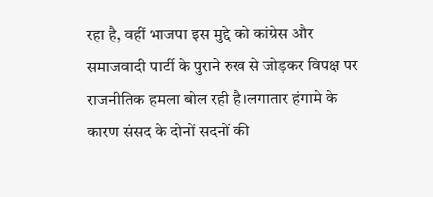रहा है, वहीं भाजपा इस मुद्दे को कांग्रेस और समाजवादी पार्टी के पुराने रुख से जोड़कर विपक्ष पर राजनीतिक हमला बोल रही है।लगातार हंगामे के कारण संसद के दोनों सदनों की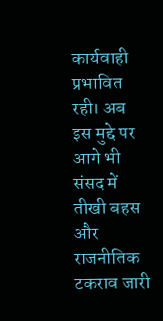कार्यवाही प्रभावित रही। अब इस मुद्दे पर आगे भी संसद में तीखी बहस और राजनीतिक टकराव जारी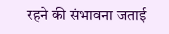रहने की संभावना जताई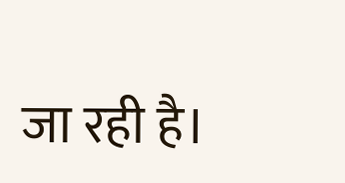जा रही है।